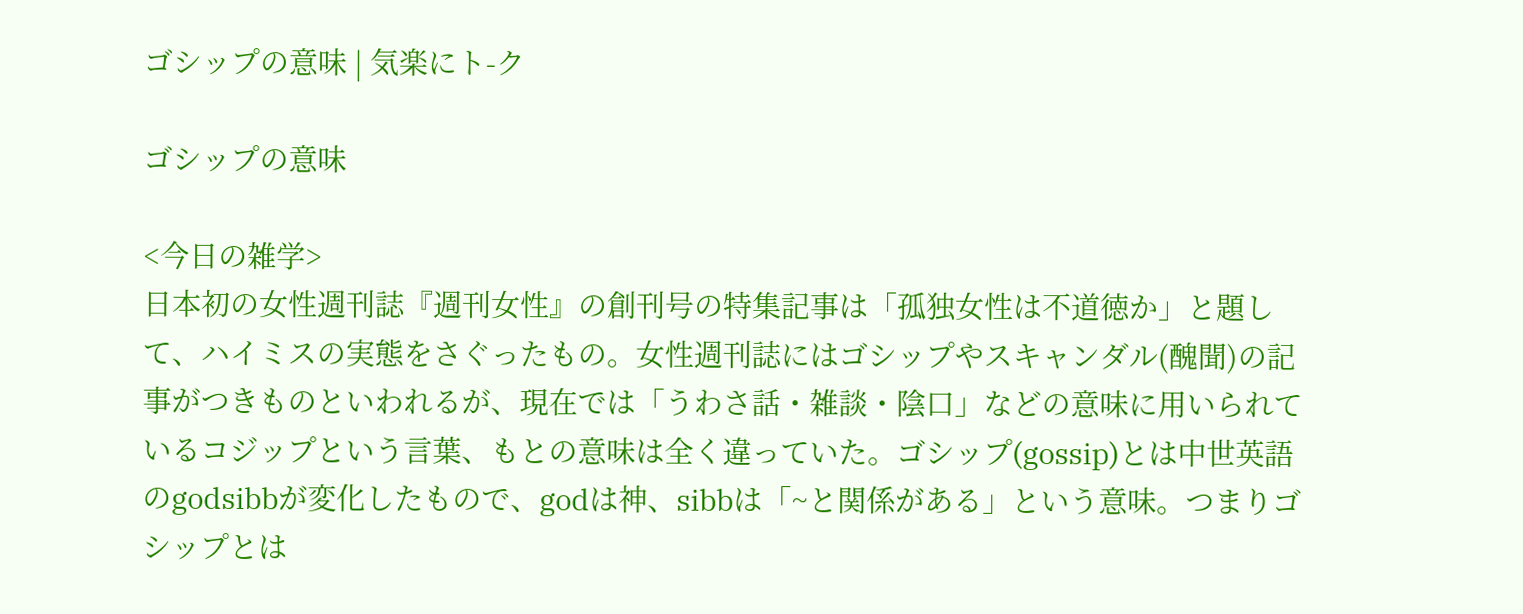ゴシップの意味 | 気楽にト-ク

ゴシップの意味

<今日の雑学>
日本初の女性週刊誌『週刊女性』の創刊号の特集記事は「孤独女性は不道徳か」と題して、ハイミスの実態をさぐったもの。女性週刊誌にはゴシップやスキャンダル(醜聞)の記事がつきものといわれるが、現在では「うわさ話・雑談・陰口」などの意味に用いられているコジップという言葉、もとの意味は全く違っていた。ゴシップ(gossip)とは中世英語のgodsibbが変化したもので、godは神、sibbは「~と関係がある」という意味。つまりゴシップとは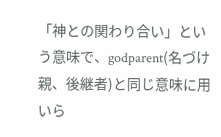「神との関わり合い」という意味で、godparent(名づけ親、後継者)と同じ意味に用いら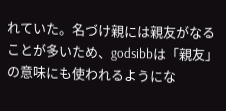れていた。名づけ親には親友がなることが多いため、godsibbは「親友」の意味にも使われるようにな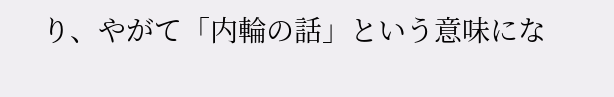り、やがて「内輪の話」という意味にな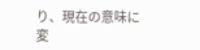り、現在の意味に変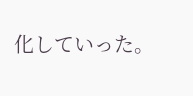化していった。